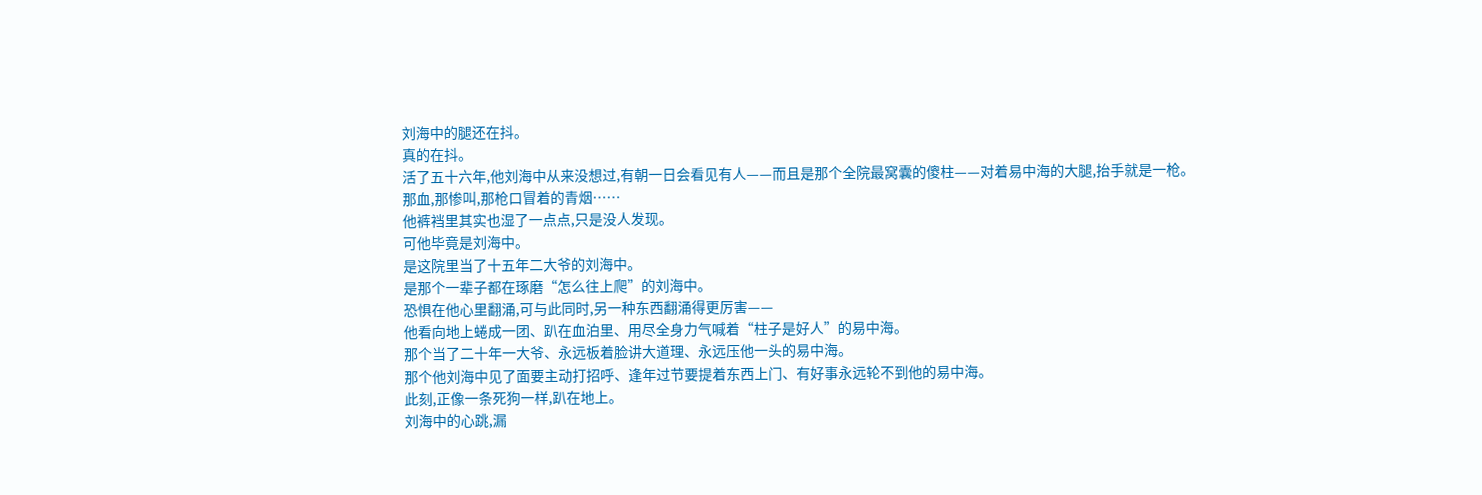刘海中的腿还在抖。
真的在抖。
活了五十六年,他刘海中从来没想过,有朝一日会看见有人——而且是那个全院最窝囊的傻柱——对着易中海的大腿,抬手就是一枪。
那血,那惨叫,那枪口冒着的青烟……
他裤裆里其实也湿了一点点,只是没人发现。
可他毕竟是刘海中。
是这院里当了十五年二大爷的刘海中。
是那个一辈子都在琢磨“怎么往上爬”的刘海中。
恐惧在他心里翻涌,可与此同时,另一种东西翻涌得更厉害——
他看向地上蜷成一团、趴在血泊里、用尽全身力气喊着“柱子是好人”的易中海。
那个当了二十年一大爷、永远板着脸讲大道理、永远压他一头的易中海。
那个他刘海中见了面要主动打招呼、逢年过节要提着东西上门、有好事永远轮不到他的易中海。
此刻,正像一条死狗一样,趴在地上。
刘海中的心跳,漏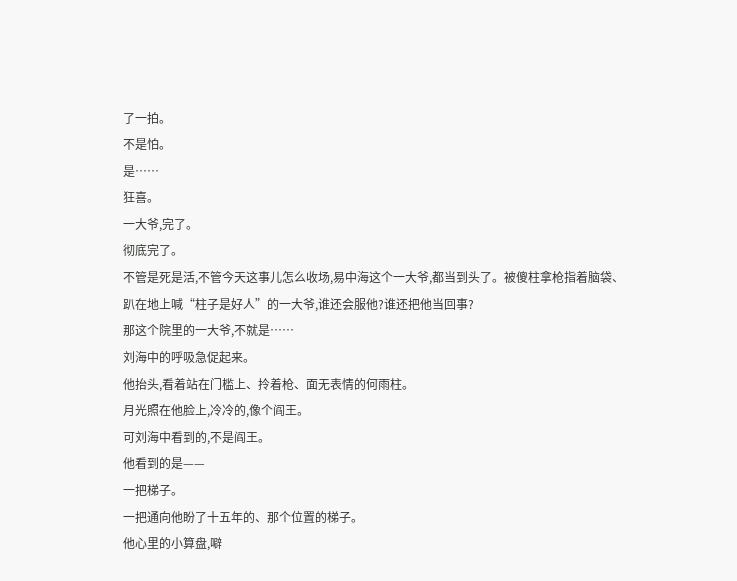了一拍。
不是怕。
是……
狂喜。
一大爷,完了。
彻底完了。
不管是死是活,不管今天这事儿怎么收场,易中海这个一大爷,都当到头了。被傻柱拿枪指着脑袋、趴在地上喊“柱子是好人”的一大爷,谁还会服他?谁还把他当回事?
那这个院里的一大爷,不就是……
刘海中的呼吸急促起来。
他抬头,看着站在门槛上、拎着枪、面无表情的何雨柱。
月光照在他脸上,冷冷的,像个阎王。
可刘海中看到的,不是阎王。
他看到的是——
一把梯子。
一把通向他盼了十五年的、那个位置的梯子。
他心里的小算盘,噼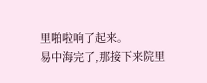里啪啦响了起来。
易中海完了,那接下来院里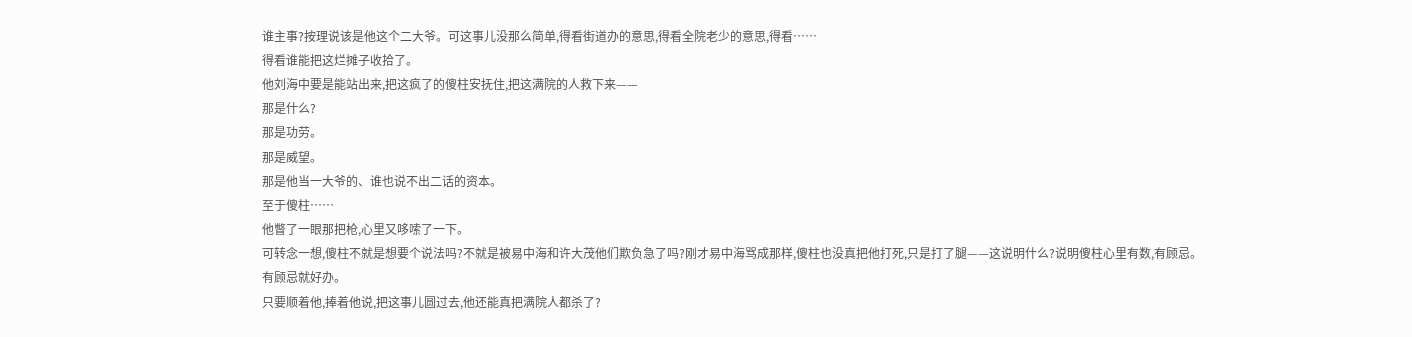谁主事?按理说该是他这个二大爷。可这事儿没那么简单,得看街道办的意思,得看全院老少的意思,得看……
得看谁能把这烂摊子收拾了。
他刘海中要是能站出来,把这疯了的傻柱安抚住,把这满院的人救下来——
那是什么?
那是功劳。
那是威望。
那是他当一大爷的、谁也说不出二话的资本。
至于傻柱……
他瞥了一眼那把枪,心里又哆嗦了一下。
可转念一想,傻柱不就是想要个说法吗?不就是被易中海和许大茂他们欺负急了吗?刚才易中海骂成那样,傻柱也没真把他打死,只是打了腿——这说明什么?说明傻柱心里有数,有顾忌。
有顾忌就好办。
只要顺着他,捧着他说,把这事儿圆过去,他还能真把满院人都杀了?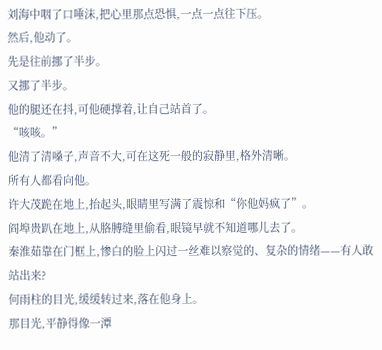刘海中咽了口唾沫,把心里那点恐惧,一点一点往下压。
然后,他动了。
先是往前挪了半步。
又挪了半步。
他的腿还在抖,可他硬撑着,让自己站首了。
“咳咳。”
他清了清嗓子,声音不大,可在这死一般的寂静里,格外清晰。
所有人都看向他。
许大茂跪在地上,抬起头,眼睛里写满了震惊和“你他妈疯了”。
阎埠贵趴在地上,从胳膊缝里偷看,眼镜早就不知道哪儿去了。
秦淮茹靠在门框上,惨白的脸上闪过一丝难以察觉的、复杂的情绪——有人敢站出来?
何雨柱的目光,缓缓转过来,落在他身上。
那目光,平静得像一潭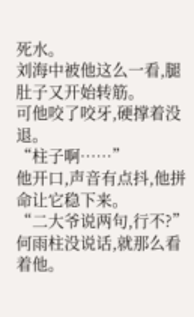死水。
刘海中被他这么一看,腿肚子又开始转筋。
可他咬了咬牙,硬撑着没退。
“柱子啊……”
他开口,声音有点抖,他拼命让它稳下来。
“二大爷说两句,行不?”
何雨柱没说话,就那么看着他。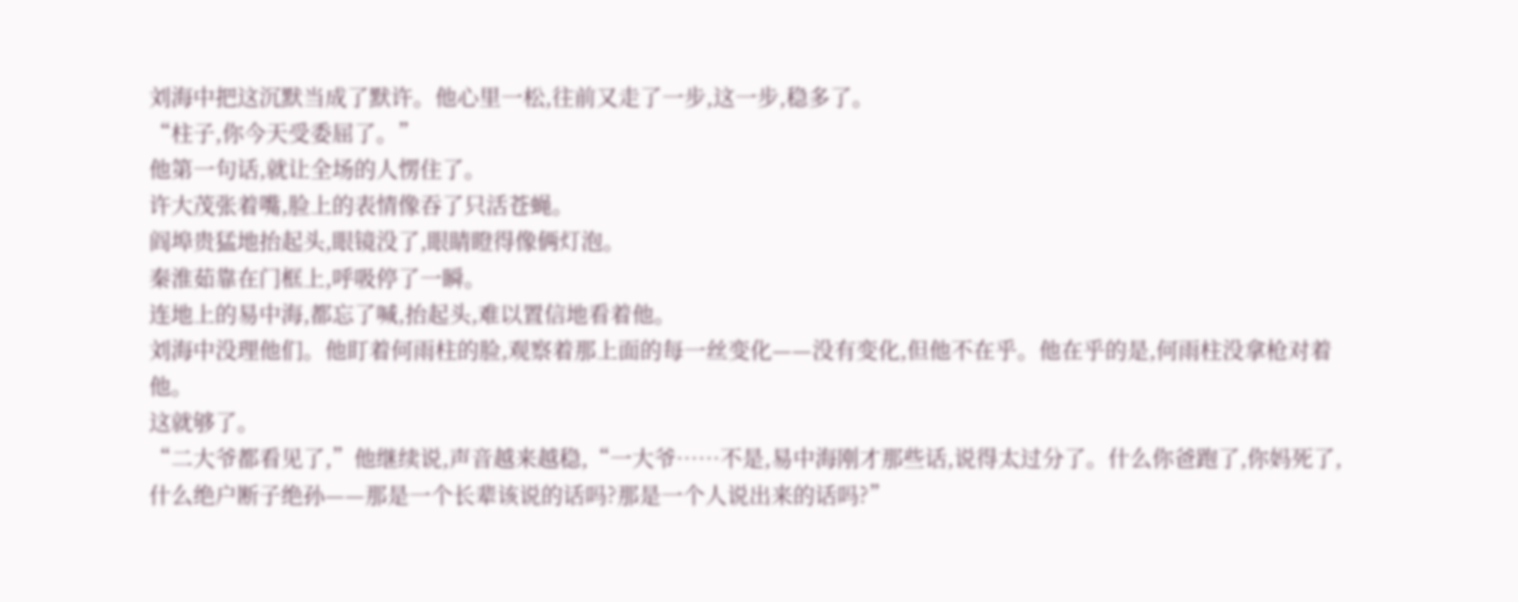刘海中把这沉默当成了默许。他心里一松,往前又走了一步,这一步,稳多了。
“柱子,你今天受委屈了。”
他第一句话,就让全场的人愣住了。
许大茂张着嘴,脸上的表情像吞了只活苍蝇。
阎埠贵猛地抬起头,眼镜没了,眼睛瞪得像俩灯泡。
秦淮茹靠在门框上,呼吸停了一瞬。
连地上的易中海,都忘了喊,抬起头,难以置信地看着他。
刘海中没理他们。他盯着何雨柱的脸,观察着那上面的每一丝变化——没有变化,但他不在乎。他在乎的是,何雨柱没拿枪对着他。
这就够了。
“二大爷都看见了,”他继续说,声音越来越稳,“一大爷……不是,易中海刚才那些话,说得太过分了。什么你爸跑了,你妈死了,什么绝户断子绝孙——那是一个长辈该说的话吗?那是一个人说出来的话吗?”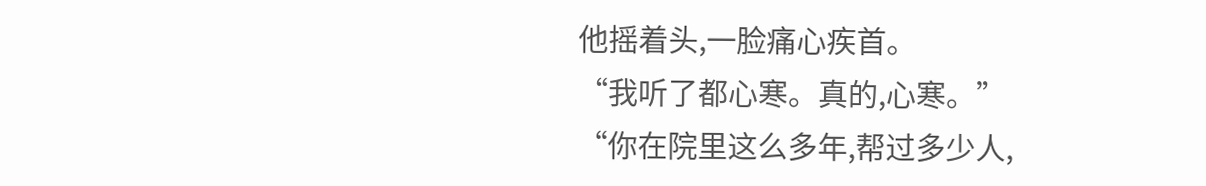他摇着头,一脸痛心疾首。
“我听了都心寒。真的,心寒。”
“你在院里这么多年,帮过多少人,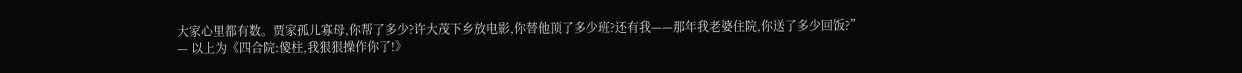大家心里都有数。贾家孤儿寡母,你帮了多少?许大茂下乡放电影,你替他顶了多少班?还有我——那年我老婆住院,你送了多少回饭?”
— 以上为《四合院:傻柱,我狠狠操作你了!》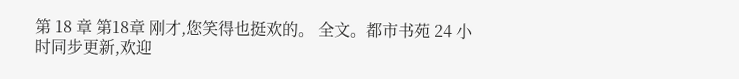第 18 章 第18章 刚才,您笑得也挺欢的。 全文。都市书苑 24 小时同步更新,欢迎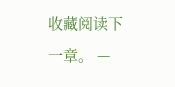收藏阅读下一章。 —